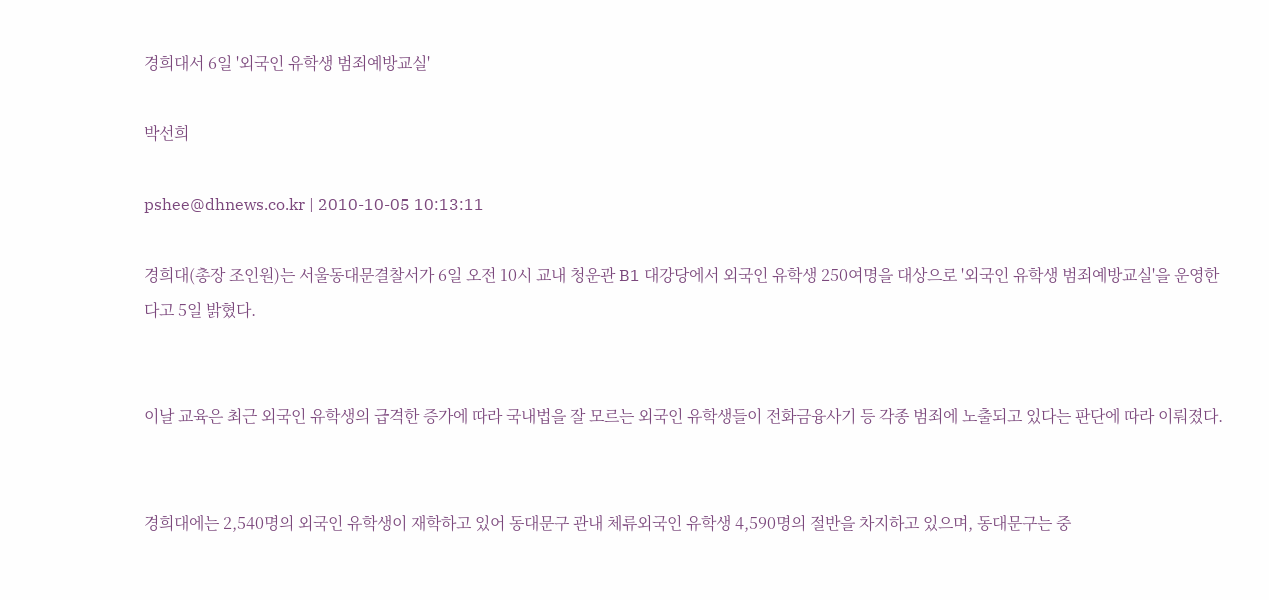경희대서 6일 '외국인 유학생 범죄예방교실'

박선희

pshee@dhnews.co.kr | 2010-10-05 10:13:11

경희대(총장 조인원)는 서울동대문결찰서가 6일 오전 10시 교내 청운관 B1 대강당에서 외국인 유학생 250여명을 대상으로 '외국인 유학생 범죄예방교실'을 운영한다고 5일 밝혔다.


이날 교육은 최근 외국인 유학생의 급격한 증가에 따라 국내법을 잘 모르는 외국인 유학생들이 전화금융사기 등 각종 범죄에 노출되고 있다는 판단에 따라 이뤄졌다.


경희대에는 2,540명의 외국인 유학생이 재학하고 있어 동대문구 관내 체류외국인 유학생 4,590명의 절반을 차지하고 있으며, 동대문구는 중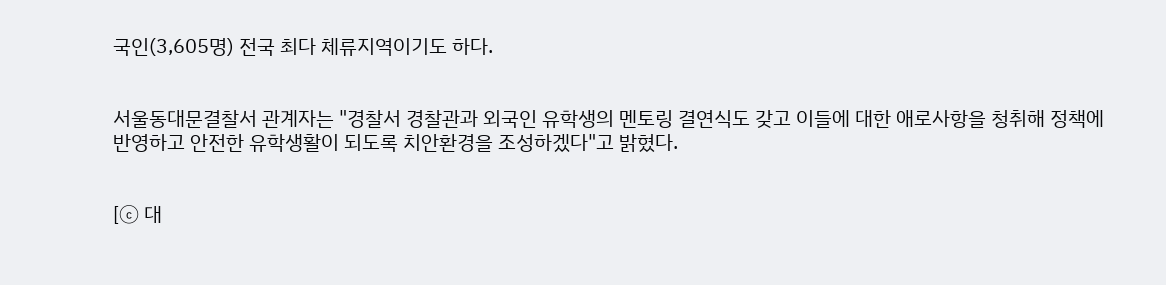국인(3,605명) 전국 최다 체류지역이기도 하다.


서울동대문결찰서 관계자는 "경찰서 경찰관과 외국인 유학생의 멘토링 결연식도 갖고 이들에 대한 애로사항을 청취해 정책에 반영하고 안전한 유학생활이 되도록 치안환경을 조성하겠다"고 밝혔다.


[ⓒ 대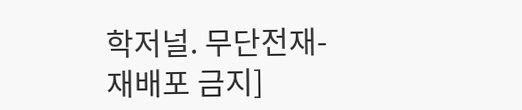학저널. 무단전재-재배포 금지]